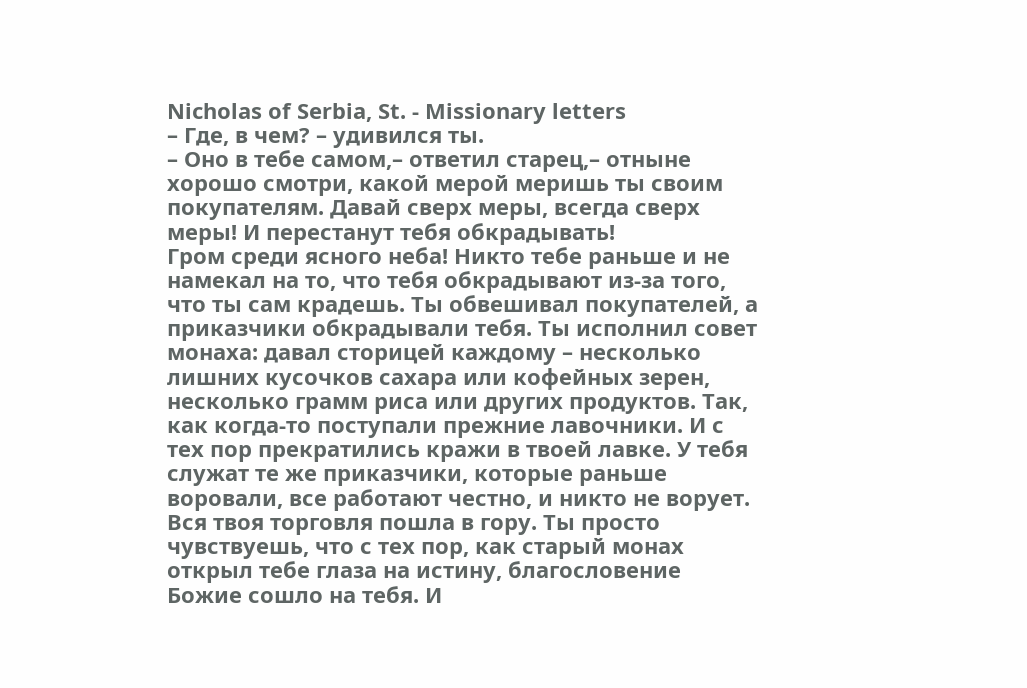Nicholas of Serbia, St. - Missionary letters
– Где, в чем? – удивился ты.
– Оно в тебе самом,– ответил старец,– отныне хорошо смотри, какой мерой меришь ты своим покупателям. Давай сверх меры, всегда сверх меры! И перестанут тебя обкрадывать!
Гром среди ясного неба! Никто тебе раньше и не намекал на то, что тебя обкрадывают из-за того, что ты сам крадешь. Ты обвешивал покупателей, а приказчики обкрадывали тебя. Ты исполнил совет монаха: давал сторицей каждому – несколько лишних кусочков сахара или кофейных зерен, несколько грамм риса или других продуктов. Так, как когда-то поступали прежние лавочники. И с тех пор прекратились кражи в твоей лавке. У тебя служат те же приказчики, которые раньше воровали, все работают честно, и никто не ворует. Вся твоя торговля пошла в гору. Ты просто чувствуешь, что с тех пор, как старый монах открыл тебе глаза на истину, благословение Божие сошло на тебя. И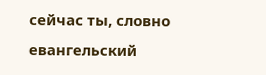сейчас ты, словно евангельский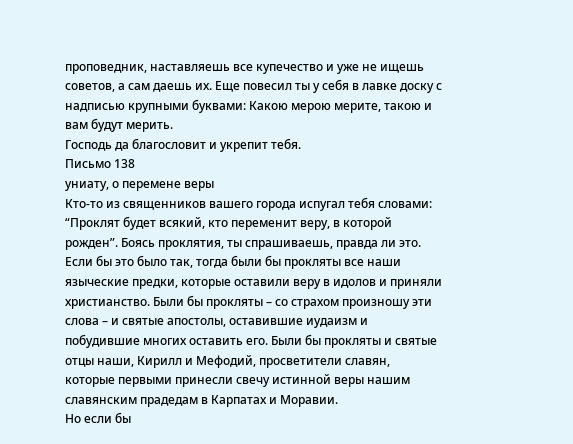проповедник, наставляешь все купечество и уже не ищешь советов, а сам даешь их. Еще повесил ты у себя в лавке доску с надписью крупными буквами: Какою мерою мерите, такою и вам будут мерить.
Господь да благословит и укрепит тебя.
Письмо 138
униату, о перемене веры
Кто-то из священников вашего города испугал тебя словами: “Проклят будет всякий, кто переменит веру, в которой рожден”. Боясь проклятия, ты спрашиваешь, правда ли это.
Если бы это было так, тогда были бы прокляты все наши языческие предки, которые оставили веру в идолов и приняли христианство. Были бы прокляты – со страхом произношу эти слова – и святые апостолы, оставившие иудаизм и побудившие многих оставить его. Были бы прокляты и святые отцы наши, Кирилл и Мефодий, просветители славян, которые первыми принесли свечу истинной веры нашим славянским прадедам в Карпатах и Моравии.
Но если бы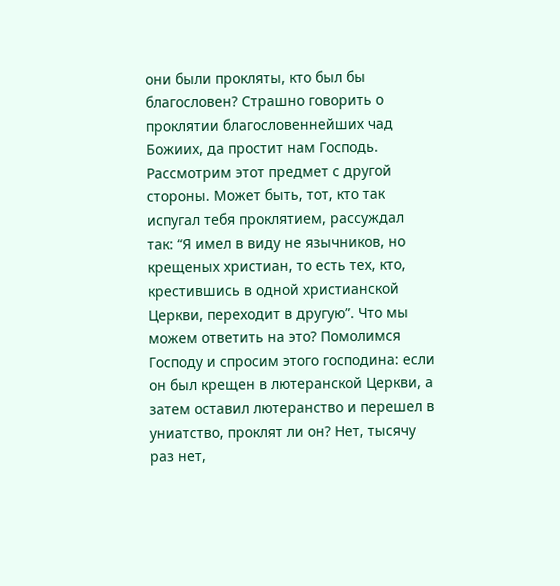они были прокляты, кто был бы благословен? Страшно говорить о проклятии благословеннейших чад Божиих, да простит нам Господь.
Рассмотрим этот предмет с другой стороны. Может быть, тот, кто так испугал тебя проклятием, рассуждал так: “Я имел в виду не язычников, но крещеных христиан, то есть тех, кто, крестившись в одной христианской Церкви, переходит в другую”. Что мы можем ответить на это? Помолимся Господу и спросим этого господина: если он был крещен в лютеранской Церкви, а затем оставил лютеранство и перешел в униатство, проклят ли он? Нет, тысячу раз нет,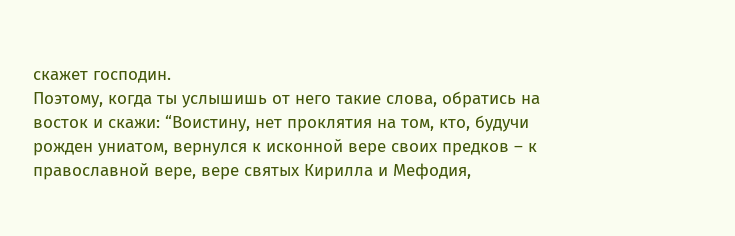скажет господин.
Поэтому, когда ты услышишь от него такие слова, обратись на восток и скажи: “Воистину, нет проклятия на том, кто, будучи рожден униатом, вернулся к исконной вере своих предков – к православной вере, вере святых Кирилла и Мефодия,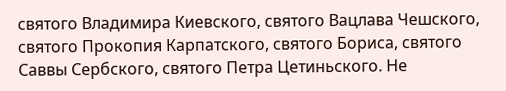святого Владимира Киевского, святого Вацлава Чешского, святого Прокопия Карпатского, святого Бориса, святого Саввы Сербского, святого Петра Цетиньского. Не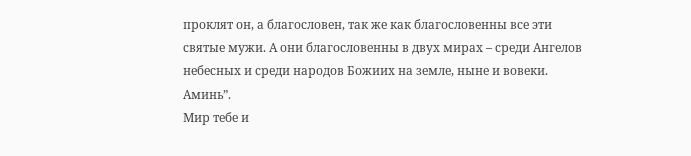проклят он, а благословен, так же как благословенны все эти святые мужи. А они благословенны в двух мирах – среди Ангелов небесных и среди народов Божиих на земле, ныне и вовеки. Аминь”.
Мир тебе и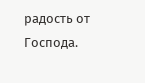радость от Господа.